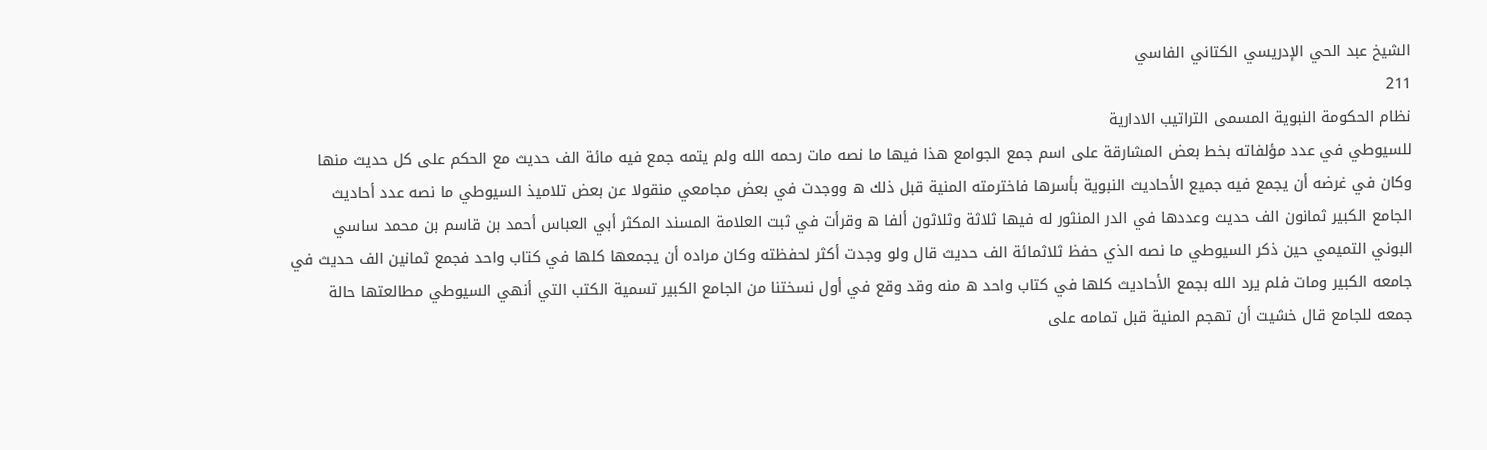الشيخ عبد الحي الإدريسي الكتاني الفاسي
211
نظام الحكومة النبوية المسمى التراتيب الادارية
للسيوطي في عدد مؤلفاته بخط بعض المشارقة على اسم جمع الجوامع هذا فيها ما نصه مات رحمه الله ولم يتمه جمع فيه مائة الف حديث مع الحكم على كل حديث منها وكان في غرضه أن يجمع فيه جميع الأحاديث النبوية بأسرها فاخترمته المنية قبل ذلك ه ووجدت في بعض مجامعي منقولا عن بعض تلاميذ السيوطي ما نصه عدد أحاديث الجامع الكبير ثمانون الف حديث وعددها في الدر المنثور له فيها ثلاثة وثلاثون ألفا ه وقرأت في ثبت العلامة المسند المكثر أبي العباس أحمد بن قاسم بن محمد ساسي البوني التميمي حين ذكر السيوطي ما نصه الذي حفظ ثلاثمائة الف حديث قال ولو وجدت أكثر لحفظته وكان مراده أن يجمعها كلها في كتاب واحد فجمع ثمانين الف حديث في جامعه الكبير ومات فلم يرد الله بجمع الأحاديث كلها في كتاب واحد ه منه وقد وقع في أول نسختنا من الجامع الكبير تسمية الكتب التي أنهي السيوطي مطالعتها حالة جمعه للجامع قال خشيت أن تهجم المنية قبل تمامه على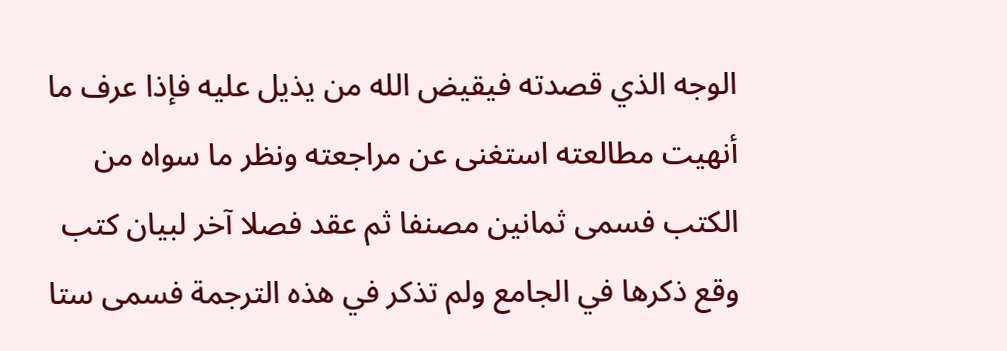الوجه الذي قصدته فيقيض الله من يذيل عليه فإذا عرف ما أنهيت مطالعته استغنى عن مراجعته ونظر ما سواه من الكتب فسمى ثمانين مصنفا ثم عقد فصلا آخر لبيان كتب وقع ذكرها في الجامع ولم تذكر في هذه الترجمة فسمى ستا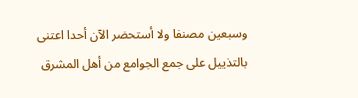وسبعين مصنفا ولا أستحضر الآن أحدا اعتنى بالتذييل على جمع الجوامع من أهل المشرق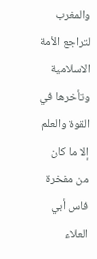والمغرب لتراجع الأمة الاسلامية وتأخرها في القوة والعلم إلا ما كان من مفخرة فاس أبي العلاء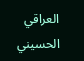العراقي الحسيني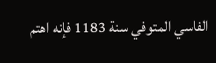الفاسي المتوفي سنة 1183 فإنه اهتم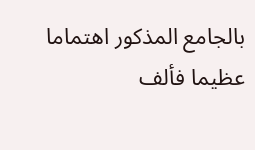بالجامع المذكور اهتماما عظيما فألف